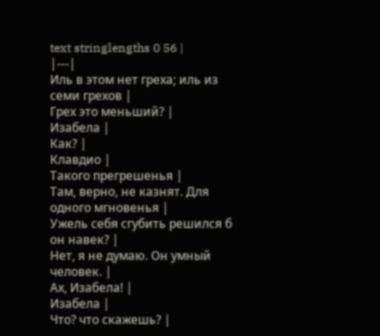text stringlengths 0 56 |
|---|
Иль в этом нет греха; иль из семи грехов |
Грех это меньший? |
Изабела |
Как? |
Клавдио |
Такого прегрешенья |
Там, верно, не казнят. Для одного мгновенья |
Ужель себя сгубить решился б он навек? |
Нет, я не думаю. Он умный человек. |
Ах, Изабела! |
Изабела |
Что? что скажешь? |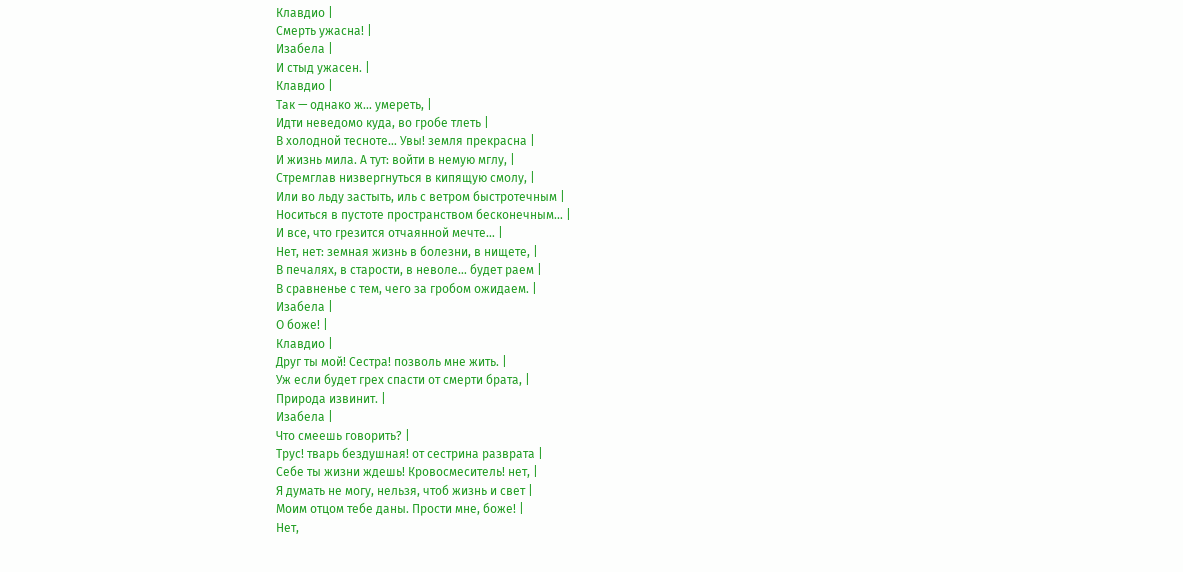Клавдио |
Смерть ужасна! |
Изабела |
И стыд ужасен. |
Клавдио |
Так — однако ж… умереть, |
Идти неведомо куда, во гробе тлеть |
В холодной тесноте… Увы! земля прекрасна |
И жизнь мила. А тут: войти в немую мглу, |
Стремглав низвергнуться в кипящую смолу, |
Или во льду застыть, иль с ветром быстротечным |
Носиться в пустоте пространством бесконечным… |
И все, что грезится отчаянной мечте… |
Нет, нет: земная жизнь в болезни, в нищете, |
В печалях, в старости, в неволе… будет раем |
В сравненье с тем, чего за гробом ожидаем. |
Изабела |
О боже! |
Клавдио |
Друг ты мой! Сестра! позволь мне жить. |
Уж если будет грех спасти от смерти брата, |
Природа извинит. |
Изабела |
Что смеешь говорить? |
Трус! тварь бездушная! от сестрина разврата |
Себе ты жизни ждешь! Кровосмеситель! нет, |
Я думать не могу, нельзя, чтоб жизнь и свет |
Моим отцом тебе даны. Прости мне, боже! |
Нет,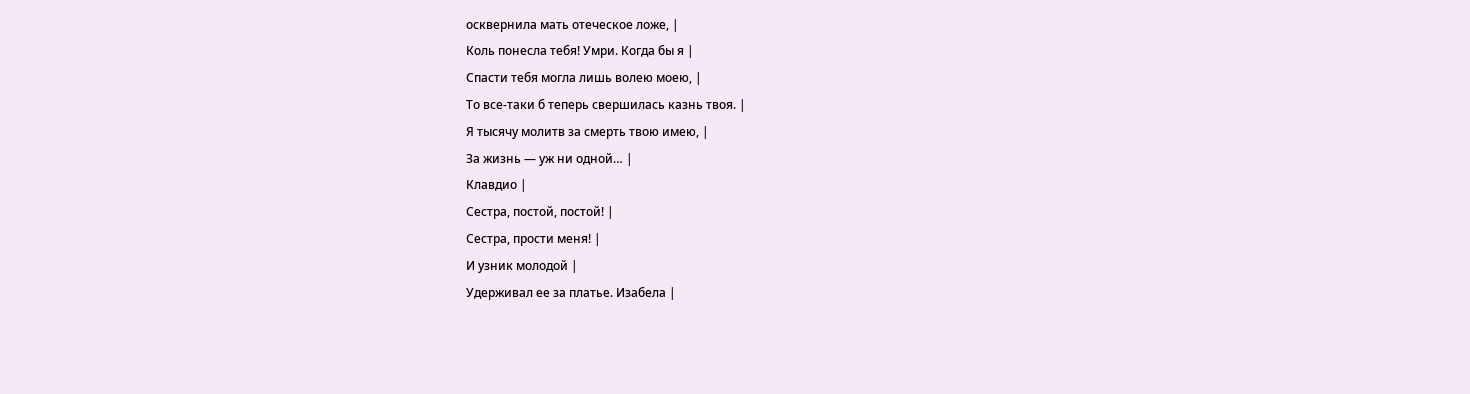осквернила мать отеческое ложе, |
Коль понесла тебя! Умри. Когда бы я |
Спасти тебя могла лишь волею моею, |
То все-таки б теперь свершилась казнь твоя. |
Я тысячу молитв за смерть твою имею, |
За жизнь — уж ни одной… |
Клавдио |
Сестра, постой, постой! |
Сестра, прости меня! |
И узник молодой |
Удерживал ее за платье. Изабела |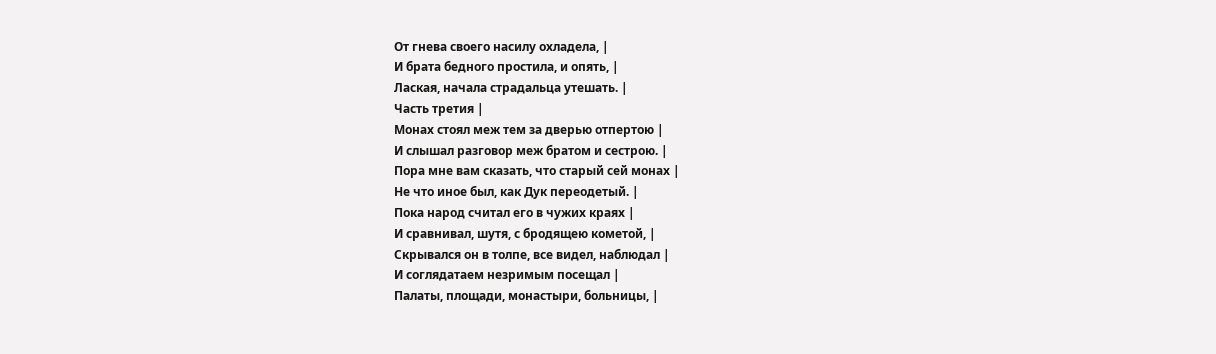От гнева своего насилу охладела, |
И брата бедного простила, и опять, |
Лаская, начала страдальца утешать. |
Часть третия |
Монах стоял меж тем за дверью отпертою |
И слышал разговор меж братом и сестрою. |
Пора мне вам сказать, что старый сей монах |
Не что иное был, как Дук переодетый. |
Пока народ считал его в чужих краях |
И сравнивал, шутя, с бродящею кометой, |
Скрывался он в толпе, все видел, наблюдал |
И соглядатаем незримым посещал |
Палаты, площади, монастыри, больницы, |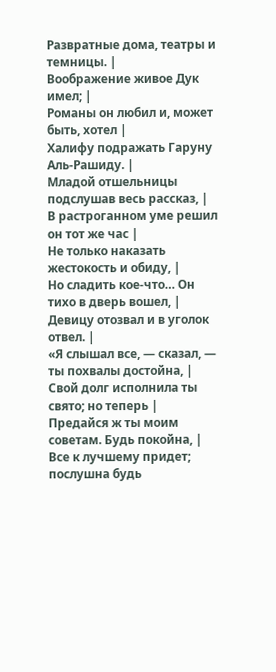Развратные дома, театры и темницы. |
Воображение живое Дук имел; |
Романы он любил и, может быть, хотел |
Халифу подражать Гаруну Аль-Рашиду. |
Младой отшельницы подслушав весь рассказ, |
В растроганном уме решил он тот же час |
Не только наказать жестокость и обиду, |
Но сладить кое-что… Он тихо в дверь вошел, |
Девицу отозвал и в уголок отвел. |
«Я слышал все, — сказал, — ты похвалы достойна, |
Свой долг исполнила ты свято; но теперь |
Предайся ж ты моим советам. Будь покойна, |
Все к лучшему придет; послушна будь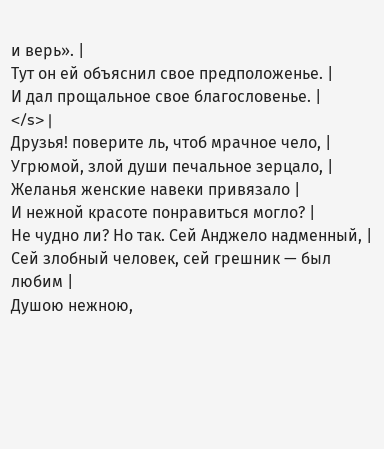и верь». |
Тут он ей объяснил свое предположенье. |
И дал прощальное свое благословенье. |
</s> |
Друзья! поверите ль, чтоб мрачное чело, |
Угрюмой, злой души печальное зерцало, |
Желанья женские навеки привязало |
И нежной красоте понравиться могло? |
Не чудно ли? Но так. Сей Анджело надменный, |
Сей злобный человек, сей грешник — был любим |
Душою нежною,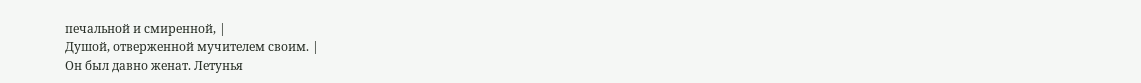печальной и смиренной, |
Душой, отверженной мучителем своим. |
Он был давно женат. Летунья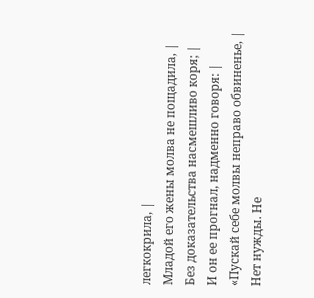легкокрила, |
Младой его жены молва не пощадила, |
Без доказательства насмешливо коря; |
И он ее прогнал, надменно говоря: |
«Пускай себе молвы неправо обвиненье, |
Нет нужды. Не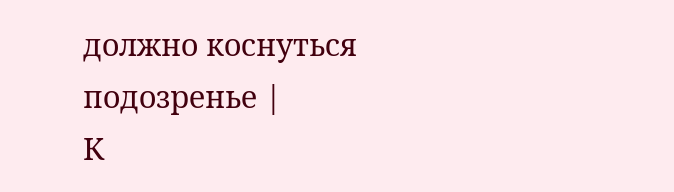должно коснуться подозренье |
К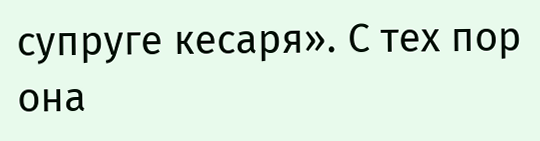супруге кесаря». С тех пор она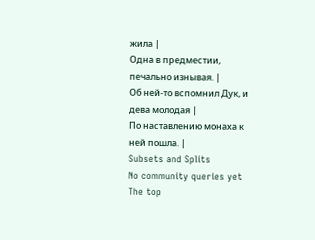жила |
Одна в предместии, печально изнывая. |
Об ней-то вспомнил Дук, и дева молодая |
По наставлению монаха к ней пошла. |
Subsets and Splits
No community queries yet
The top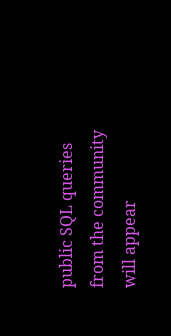public SQL queries from the community will appear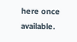here once available.